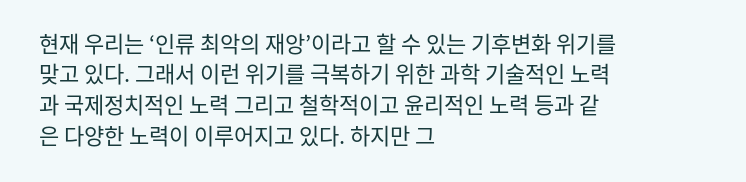현재 우리는 ‘인류 최악의 재앙’이라고 할 수 있는 기후변화 위기를 맞고 있다. 그래서 이런 위기를 극복하기 위한 과학 기술적인 노력과 국제정치적인 노력 그리고 철학적이고 윤리적인 노력 등과 같은 다양한 노력이 이루어지고 있다. 하지만 그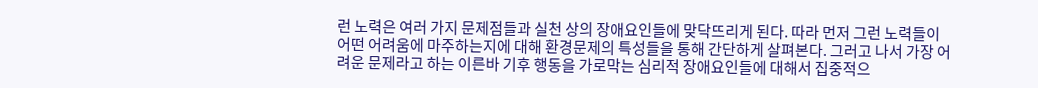런 노력은 여러 가지 문제점들과 실천 상의 장애요인들에 맞닥뜨리게 된다. 따라 먼저 그런 노력들이 어떤 어려움에 마주하는지에 대해 환경문제의 특성들을 통해 간단하게 살펴본다. 그러고 나서 가장 어려운 문제라고 하는 이른바 기후 행동을 가로막는 심리적 장애요인들에 대해서 집중적으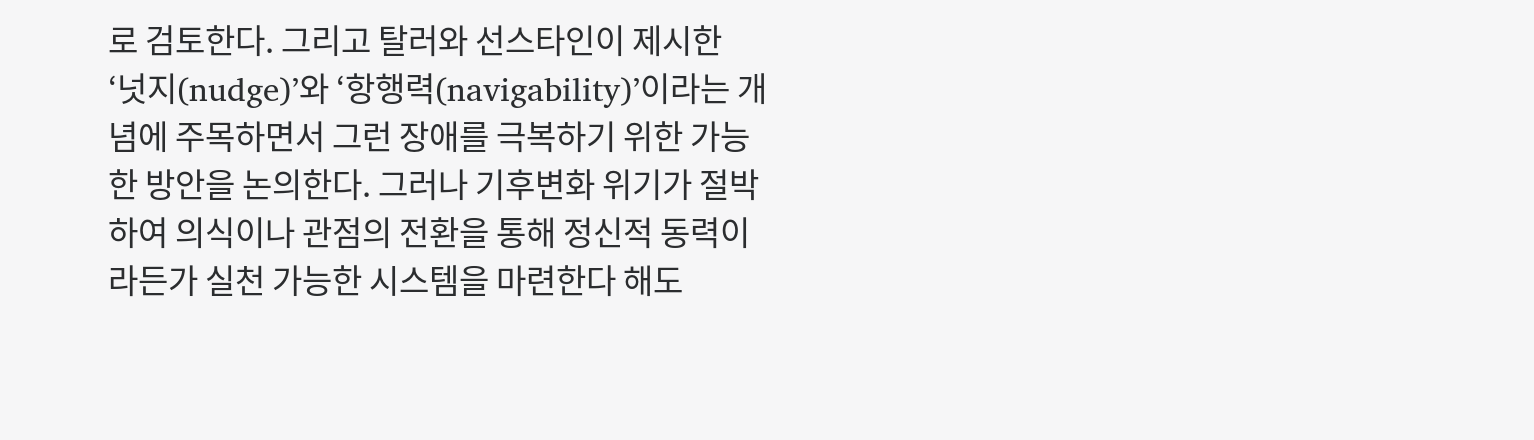로 검토한다. 그리고 탈러와 선스타인이 제시한 ‘넛지(nudge)’와 ‘항행력(navigability)’이라는 개념에 주목하면서 그런 장애를 극복하기 위한 가능한 방안을 논의한다. 그러나 기후변화 위기가 절박하여 의식이나 관점의 전환을 통해 정신적 동력이라든가 실천 가능한 시스템을 마련한다 해도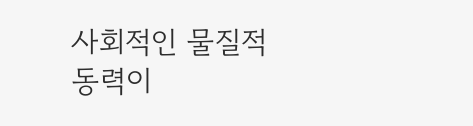사회적인 물질적 동력이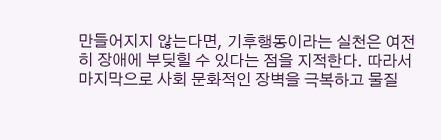만들어지지 않는다면, 기후행동이라는 실천은 여전히 장애에 부딪힐 수 있다는 점을 지적한다. 따라서 마지막으로 사회 문화적인 장벽을 극복하고 물질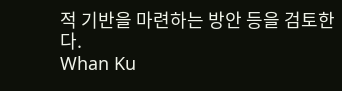적 기반을 마련하는 방안 등을 검토한다.
Whan Ku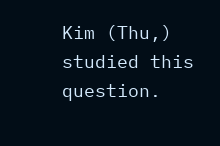Kim (Thu,) studied this question.